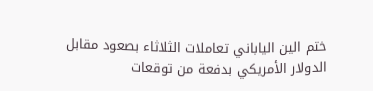ختم الين الياباني تعاملات الثلاثاء بصعود مقابل الدولار الأمريكي بدفعة من توقعات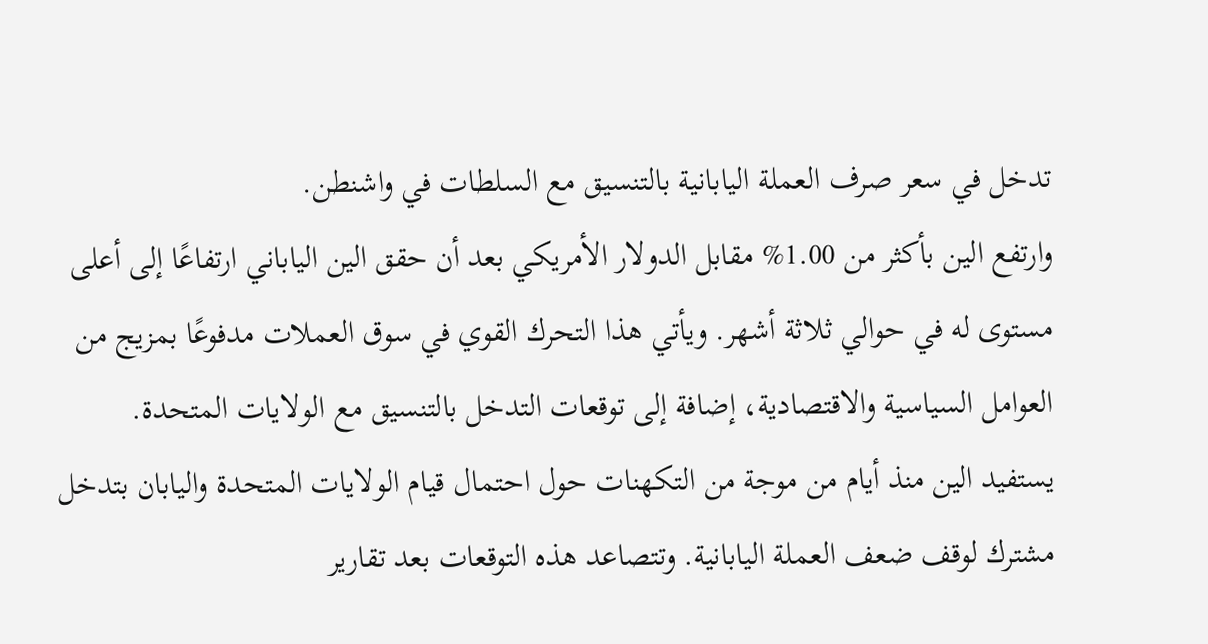تدخل في سعر صرف العملة اليابانية بالتنسيق مع السلطات في واشنطن.
وارتفع الين بأكثر من 1.00% مقابل الدولار الأمريكي بعد أن حقق الين الياباني ارتفاعًا إلى أعلى مستوى له في حوالي ثلاثة أشهر. ويأتي هذا التحرك القوي في سوق العملات مدفوعًا بمزيج من العوامل السياسية والاقتصادية، إضافة إلى توقعات التدخل بالتنسيق مع الولايات المتحدة.
يستفيد الين منذ أيام من موجة من التكهنات حول احتمال قيام الولايات المتحدة واليابان بتدخل مشترك لوقف ضعف العملة اليابانية. وتتصاعد هذه التوقعات بعد تقارير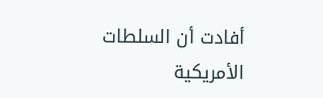أفادت أن السلطات الأمريكية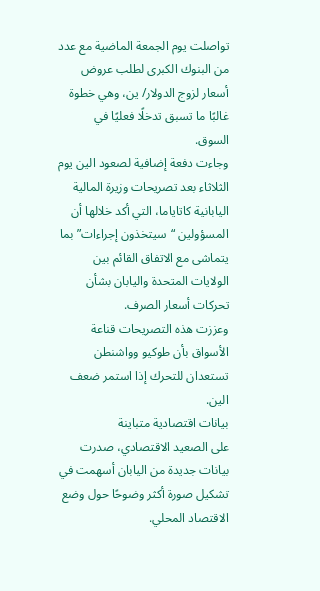تواصلت يوم الجمعة الماضية مع عدد من البنوك الكبرى لطلب عروض أسعار لزوج الدولار/ ين، وهي خطوة غالبًا ما تسبق تدخلًا فعليًا في السوق.
وجاءت دفعة إضافية لصعود الين يوم الثلاثاء بعد تصريحات وزيرة المالية اليابانية كاتاياما، التي أكد خلالها أن المسؤولين “سيتخذون إجراءات” بما يتماشى مع الاتفاق القائم بين الولايات المتحدة واليابان بشأن تحركات أسعار الصرف.
وعززت هذه التصريحات قناعة الأسواق بأن طوكيو وواشنطن تستعدان للتحرك إذا استمر ضعف الين.
بيانات اقتصادية متباينة
على الصعيد الاقتصادي، صدرت بيانات جديدة من اليابان أسهمت في تشكيل صورة أكثر وضوحًا حول وضع الاقتصاد المحلي.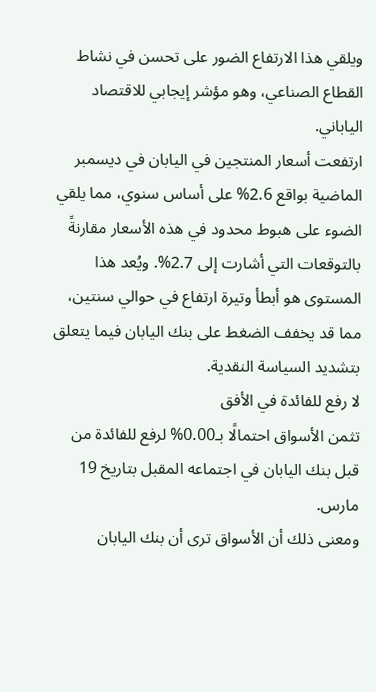ويلقي هذا الارتفاع الضور على تحسن في نشاط القطاع الصناعي، وهو مؤشر إيجابي للاقتصاد الياباني.
ارتفعت أسعار المنتجين في اليابان في ديسمبر الماضية بواقع 2.6% على أساس سنوي، مما يلقي الضوء على هبوط محدود في هذه الأسعار مقارنةً بالتوقعات التي أشارت إلى 2.7%. ويُعد هذا المستوى هو أبطأ وتيرة ارتفاع في حوالي سنتين، مما قد يخفف الضغط على بنك اليابان فيما يتعلق بتشديد السياسة النقدية.
لا رفع للفائدة في الأفق
تثمن الأسواق احتمالًا بـ0.00% لرفع للفائدة من قبل بنك اليابان في اجتماعه المقبل بتاريخ 19 مارس.
ومعنى ذلك أن الأسواق ترى أن بنك اليابان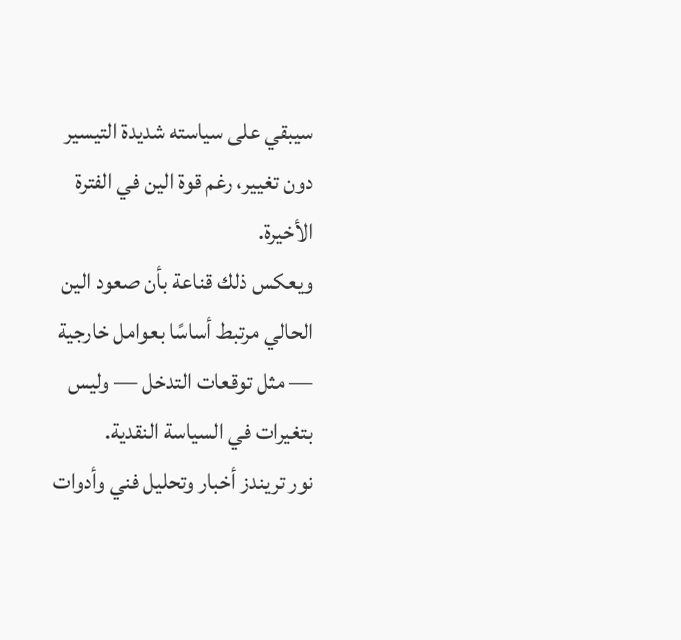سيبقي على سياسته شديدة التيسير دون تغيير، رغم قوة الين في الفترة الأخيرة.
ويعكس ذلك قناعة بأن صعود الين الحالي مرتبط أساسًا بعوامل خارجية — مثل توقعات التدخل — وليس بتغيرات في السياسة النقدية.
نور تريندز أخبار وتحليل فني وأدوات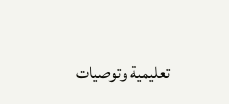تعليمية وتوصيات